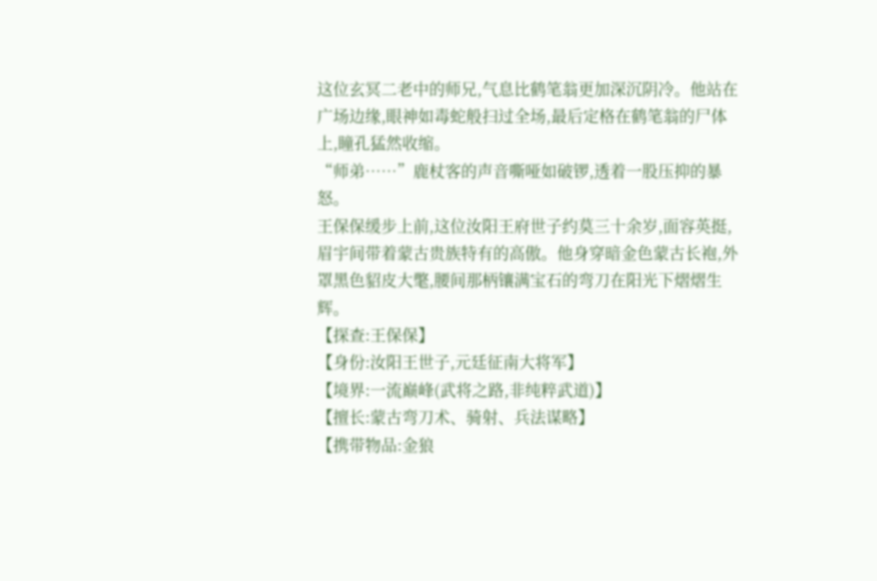这位玄冥二老中的师兄,气息比鹤笔翁更加深沉阴冷。他站在广场边缘,眼神如毒蛇般扫过全场,最后定格在鹤笔翁的尸体上,瞳孔猛然收缩。
“师弟……”鹿杖客的声音嘶哑如破锣,透着一股压抑的暴怒。
王保保缓步上前,这位汝阳王府世子约莫三十余岁,面容英挺,眉宇间带着蒙古贵族特有的高傲。他身穿暗金色蒙古长袍,外罩黑色貂皮大氅,腰间那柄镶满宝石的弯刀在阳光下熠熠生辉。
【探查:王保保】
【身份:汝阳王世子,元廷征南大将军】
【境界:一流巅峰(武将之路,非纯粹武道)】
【擅长:蒙古弯刀术、骑射、兵法谋略】
【携带物品:金狼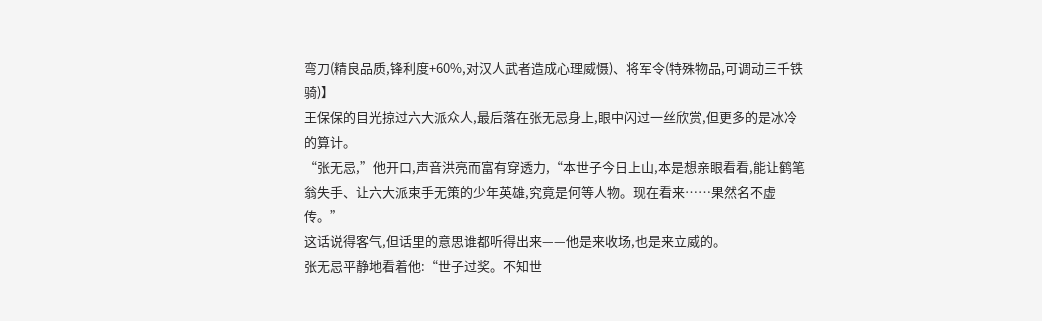弯刀(精良品质,锋利度+60%,对汉人武者造成心理威慑)、将军令(特殊物品,可调动三千铁骑)】
王保保的目光掠过六大派众人,最后落在张无忌身上,眼中闪过一丝欣赏,但更多的是冰冷的算计。
“张无忌,”他开口,声音洪亮而富有穿透力,“本世子今日上山,本是想亲眼看看,能让鹤笔翁失手、让六大派束手无策的少年英雄,究竟是何等人物。现在看来……果然名不虚传。”
这话说得客气,但话里的意思谁都听得出来——他是来收场,也是来立威的。
张无忌平静地看着他:“世子过奖。不知世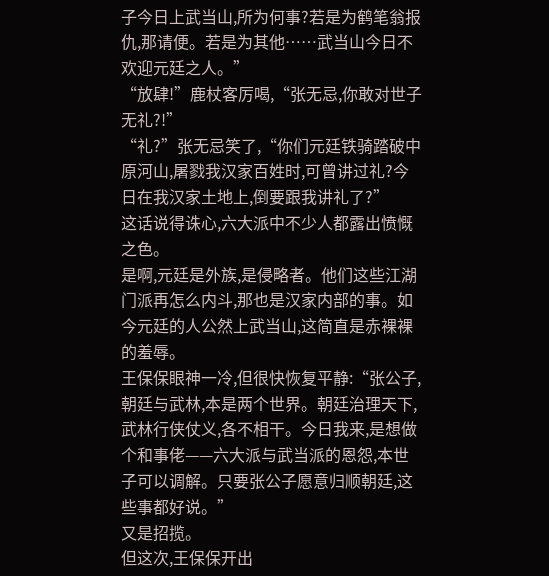子今日上武当山,所为何事?若是为鹤笔翁报仇,那请便。若是为其他……武当山今日不欢迎元廷之人。”
“放肆!”鹿杖客厉喝,“张无忌,你敢对世子无礼?!”
“礼?”张无忌笑了,“你们元廷铁骑踏破中原河山,屠戮我汉家百姓时,可曾讲过礼?今日在我汉家土地上,倒要跟我讲礼了?”
这话说得诛心,六大派中不少人都露出愤慨之色。
是啊,元廷是外族,是侵略者。他们这些江湖门派再怎么内斗,那也是汉家内部的事。如今元廷的人公然上武当山,这简直是赤裸裸的羞辱。
王保保眼神一冷,但很快恢复平静:“张公子,朝廷与武林,本是两个世界。朝廷治理天下,武林行侠仗义,各不相干。今日我来,是想做个和事佬——六大派与武当派的恩怨,本世子可以调解。只要张公子愿意归顺朝廷,这些事都好说。”
又是招揽。
但这次,王保保开出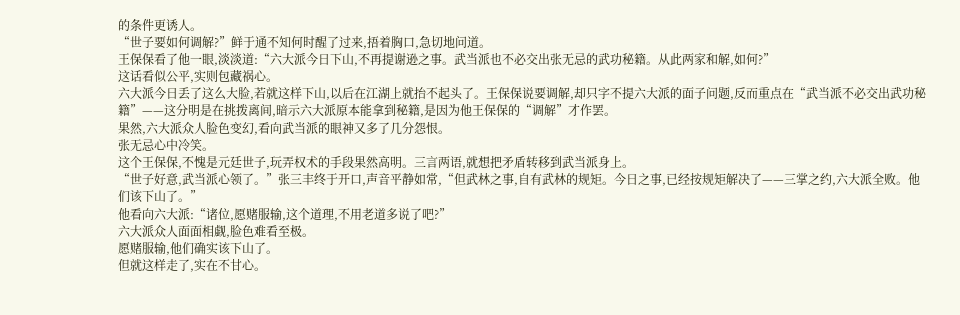的条件更诱人。
“世子要如何调解?”鲜于通不知何时醒了过来,捂着胸口,急切地问道。
王保保看了他一眼,淡淡道:“六大派今日下山,不再提谢逊之事。武当派也不必交出张无忌的武功秘籍。从此两家和解,如何?”
这话看似公平,实则包藏祸心。
六大派今日丢了这么大脸,若就这样下山,以后在江湖上就抬不起头了。王保保说要调解,却只字不提六大派的面子问题,反而重点在“武当派不必交出武功秘籍”——这分明是在挑拨离间,暗示六大派原本能拿到秘籍,是因为他王保保的“调解”才作罢。
果然,六大派众人脸色变幻,看向武当派的眼神又多了几分怨恨。
张无忌心中冷笑。
这个王保保,不愧是元廷世子,玩弄权术的手段果然高明。三言两语,就想把矛盾转移到武当派身上。
“世子好意,武当派心领了。”张三丰终于开口,声音平静如常,“但武林之事,自有武林的规矩。今日之事,已经按规矩解决了——三掌之约,六大派全败。他们该下山了。”
他看向六大派:“诸位,愿赌服输,这个道理,不用老道多说了吧?”
六大派众人面面相觑,脸色难看至极。
愿赌服输,他们确实该下山了。
但就这样走了,实在不甘心。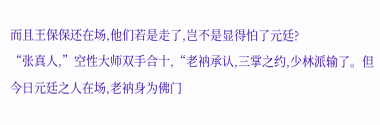而且王保保还在场,他们若是走了,岂不是显得怕了元廷?
“张真人,”空性大师双手合十,“老衲承认,三掌之约,少林派输了。但今日元廷之人在场,老衲身为佛门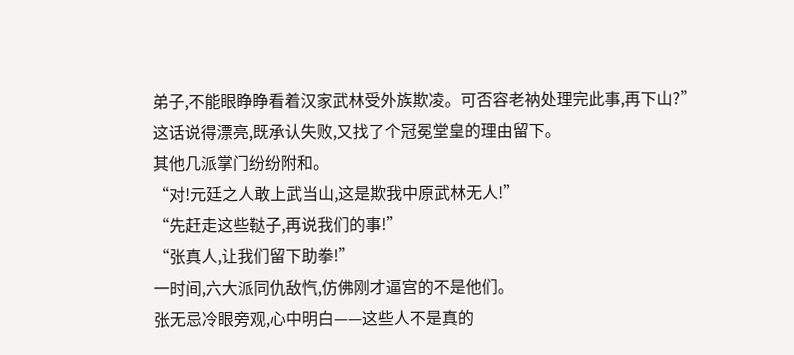弟子,不能眼睁睁看着汉家武林受外族欺凌。可否容老衲处理完此事,再下山?”
这话说得漂亮,既承认失败,又找了个冠冕堂皇的理由留下。
其他几派掌门纷纷附和。
“对!元廷之人敢上武当山,这是欺我中原武林无人!”
“先赶走这些鞑子,再说我们的事!”
“张真人,让我们留下助拳!”
一时间,六大派同仇敌忾,仿佛刚才逼宫的不是他们。
张无忌冷眼旁观,心中明白——这些人不是真的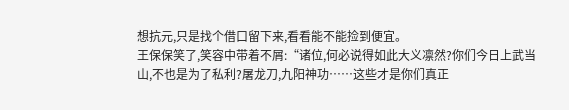想抗元,只是找个借口留下来,看看能不能捡到便宜。
王保保笑了,笑容中带着不屑:“诸位,何必说得如此大义凛然?你们今日上武当山,不也是为了私利?屠龙刀,九阳神功……这些才是你们真正